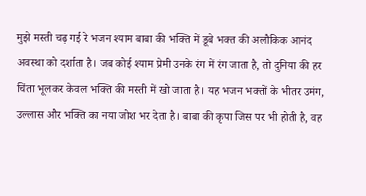मुझे मस्ती चढ़ गई रे भजन श्याम बाबा की भक्ति में डूबे भक्त की अलौकिक आनंद अवस्था को दर्शाता है। जब कोई श्याम प्रेमी उनके रंग में रंग जाता है, तो दुनिया की हर चिंता भूलकर केवल भक्ति की मस्ती में खो जाता है। यह भजन भक्तों के भीतर उमंग, उल्लास और भक्ति का नया जोश भर देता है। बाबा की कृपा जिस पर भी होती है, वह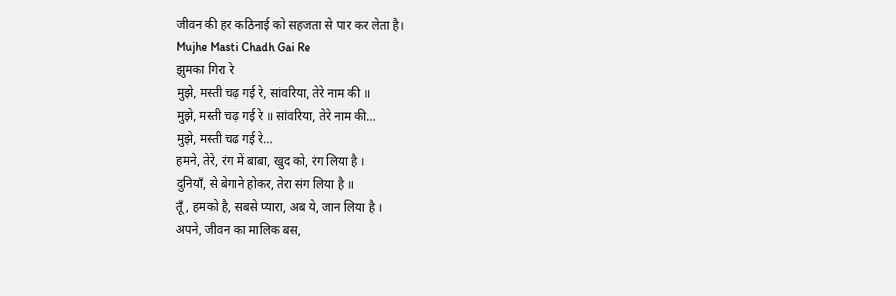जीवन की हर कठिनाई को सहजता से पार कर लेता है।
Mujhe Masti Chadh Gai Re
झुमका गिरा रे
मुझे, मस्ती चढ़ गई रे, सांवरिया, तेरे नाम की ॥
मुझे, मस्ती चढ़ गई रे ॥ सांवरिया, तेरे नाम की…
मुझे, मस्ती चढ गई रे…
हमने, तेरे, रंग में बाबा, खुद को, रंग लिया है ।
दुनियाँ, से बेगाने होकर, तेरा संग लिया है ॥
तूँ, हमको है, सबसे प्यारा, अब ये, जान लिया है ।
अपने, जीवन का मालिक बस,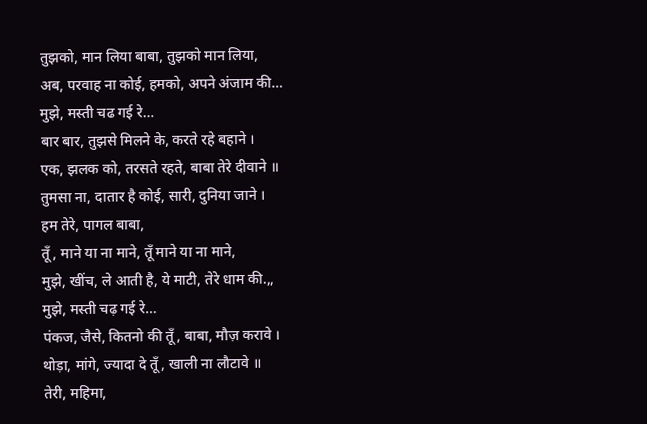तुझको, मान लिया बाबा, तुझको मान लिया,
अब, परवाह ना कोई, हमको, अपने अंजाम की…
मुझे, मस्ती चढ गई रे…
बार बार, तुझसे मिलने के, करते रहे बहाने ।
एक, झलक को, तरसते रहते, बाबा तेरे दीवाने ॥
तुमसा ना, दातार है कोई, सारी, दुनिया जाने ।
हम तेरे, पागल बाबा,
तूँ, माने या ना माने, तूँ माने या ना माने,
मुझे, खींच, ले आती है, ये माटी, तेरे धाम की.,,
मुझे, मस्ती चढ़ गई रे…
पंकज, जैसे, कितनो की तूँ, बाबा, मौज़ करावे ।
थोड़ा, मांगे, ज्यादा दे तूँ, खाली ना लौटावे ॥
तेरी, महिमा,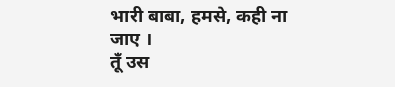भारी बाबा, हमसे, कही ना जाए ।
तूँ उस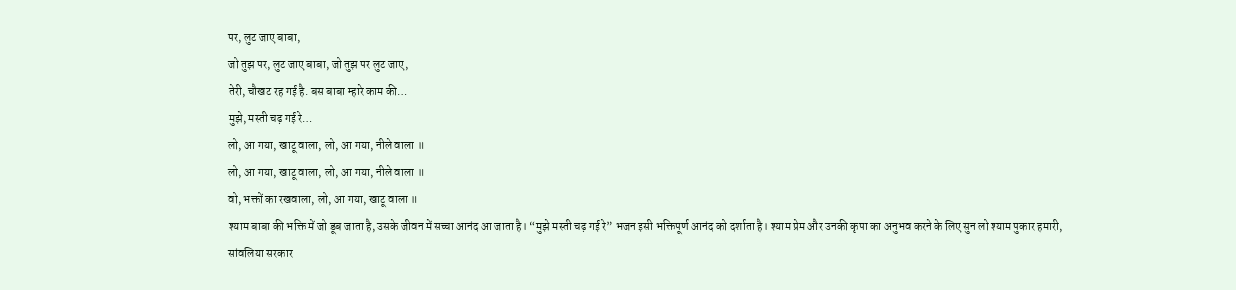पर, लुट जाए बाबा,
जो तुझ पर, लुट जाए बाबा, जो तुझ पर लुट जाए,
तेरी, चौखट रह गई है. बस बाबा म्हारे काम की…
मुझे, मस्ती चढ़ गई रे…
लो, आ गया, खाटू वाला, लो, आ गया, नीले वाला ॥
लो, आ गया, खाटू वाला, लो, आ गया, नीले वाला ॥
वो, भक्तों का रखवाला, लो, आ गया, खाटू वाला ॥
श्याम बाबा की भक्ति में जो डूब जाता है, उसके जीवन में सच्चा आनंद आ जाता है। “मुझे मस्ती चढ़ गई रे” भजन इसी भक्तिपूर्ण आनंद को दर्शाता है। श्याम प्रेम और उनकी कृपा का अनुभव करने के लिए सुन लो श्याम पुकार हमारी, सांवलिया सरकार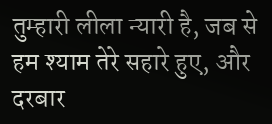तुम्हारी लीला न्यारी है, जब से हम श्याम तेरे सहारे हुए, और दरबार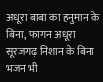अधूरा बाबा का हनुमान के बिना, फागन अधूरा सूरजगढ़ निशान के बिना भजन भी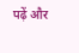पढ़ें और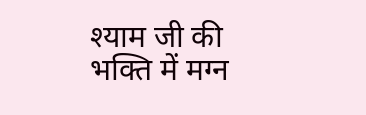श्याम जी की भक्ति में मग्न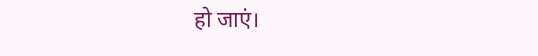हो जाएं।